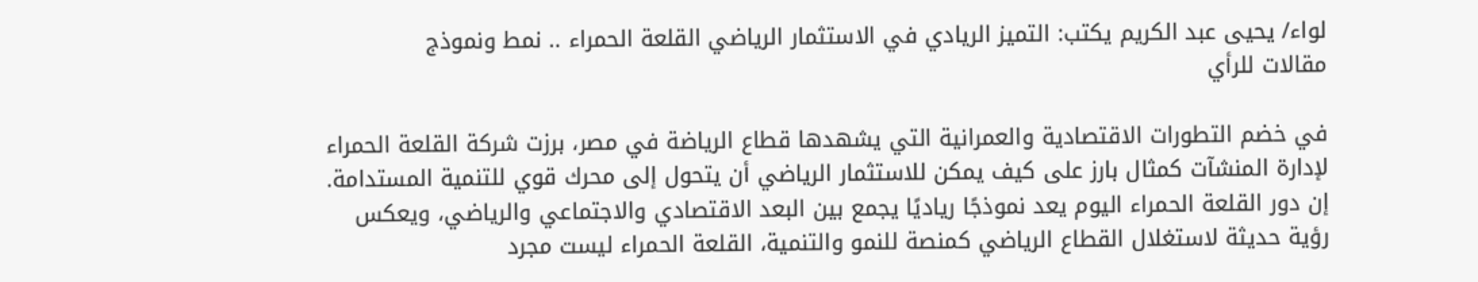لواء/ يحيى عبد الكريم يكتب: التميز الريادي في الاستثمار الرياضي القلعة الحمراء .. نمط ونموذج
مقالات للرأي

في خضم التطورات الاقتصادية والعمرانية التي يشهدها قطاع الرياضة في مصر، برزت شركة القلعة الحمراء لإدارة المنشآت كمثال بارز على كيف يمكن للاستثمار الرياضي أن يتحول إلى محرك قوي للتنمية المستدامة.
إن دور القلعة الحمراء اليوم يعد نموذجًا رياديًا يجمع بين البعد الاقتصادي والاجتماعي والرياضي، ويعكس رؤية حديثة لاستغلال القطاع الرياضي كمنصة للنمو والتنمية، القلعة الحمراء ليست مجرد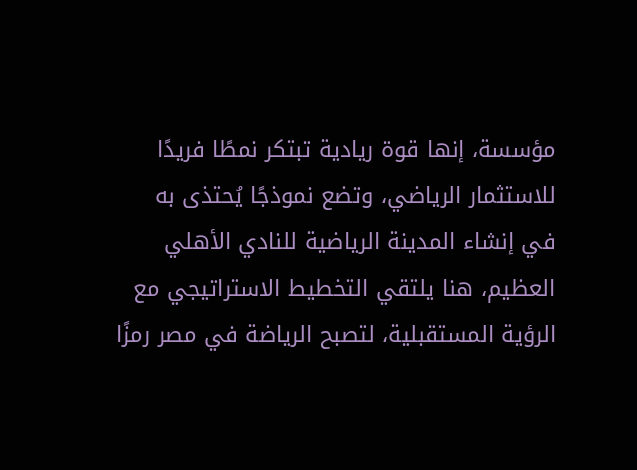مؤسسة، إنها قوة ريادية تبتكر نمطًا فريدًا للاستثمار الرياضي، وتضع نموذجًا يُحتذى به في إنشاء المدينة الرياضية للنادي الأهلي العظيم، هنا يلتقي التخطيط الاستراتيجي مع الرؤية المستقبلية، لتصبح الرياضة في مصر رمزًا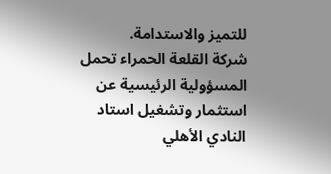للتميز والاستدامة.
شركة القلعة الحمراء تحمل المسؤولية الرئيسية عن استثمار وتشغيل استاد النادي الأهلي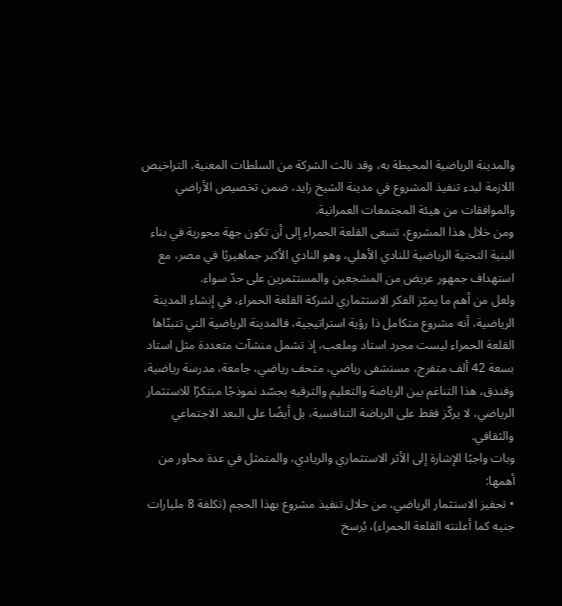والمدينة الرياضية المحيطة به، وقد نالت الشركة من السلطات المعنية، التراخيص اللازمة لبدء تنفيذ المشروع في مدينة الشيخ زايد، ضمن تخصيص الأراضي والموافقات من هيئة المجتمعات العمرانية.
ومن خلال هذا المشروع، تسعى القلعة الحمراء إلى أن تكون جهة محورية في بناء البنية التحتية الرياضية للنادي الأهلي، وهو النادي الأكبر جماهيريًا في مصر، مع استهداف جمهور عريض من المشجعين والمستثمرين على حدّ سواء.
ولعل من أهم ما يميّز الفكر الاستثماري لشركة القلعة الحمراء، في إنشاء المدينة الرياضية، أنه مشروع متكامل ذا رؤية استراتيجية، فالمدينة الرياضية التي تتبنّاها القلعة الحمراء ليست مجرد استاد وملعب، إذ تشمل منشآت متعددة مثل استاد بسعة 42 ألف متفرج، مستشفى رياضي، متحف رياضي، جامعة، مدرسة رياضية، وفندق، هذا التناغم بين الرياضة والتعليم والترفيه يجسّد نموذجًا مبتكرًا للاستثمار الرياضي، لا يركّز فقط على الرياضة التنافسية، بل أيضًا على البعد الاجتماعي والثقافي.
وبات واجبًا الإشارة إلى الأثر الاستثماري والريادي، والمتمثل في عدة محاور من أهمها:
• تحفيز الاستثمار الرياضي، من خلال تنفيذ مشروع بهذا الحجم (تكلفة 8 مليارات جنيه كما أعلنته القلعة الحمراء)، يُرسخ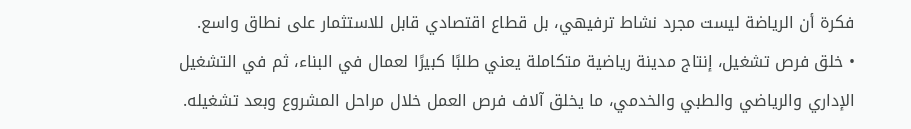فكرة أن الرياضة ليست مجرد نشاط ترفيهي، بل قطاع اقتصادي قابل للاستثمار على نطاق واسع.
• خلق فرص تشغيل، إنتاج مدينة رياضية متكاملة يعني طلبًا كبيرًا لعمال في البناء، ثم في التشغيل الإداري والرياضي والطبي والخدمي، ما يخلق آلاف فرص العمل خلال مراحل المشروع وبعد تشغيله.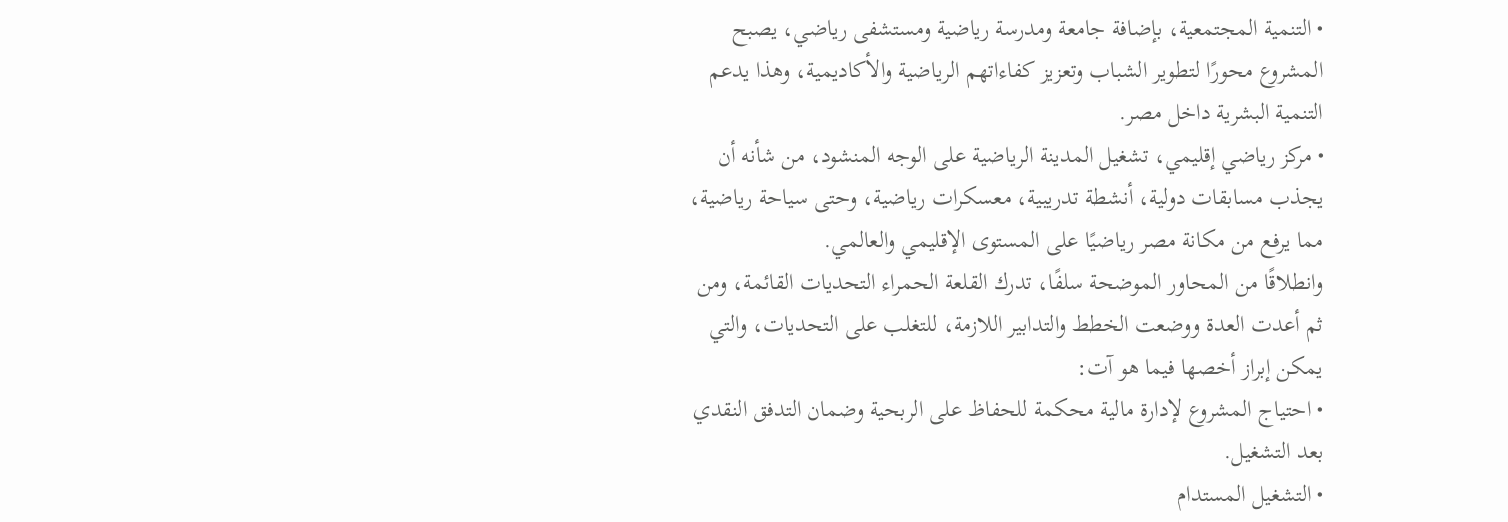• التنمية المجتمعية، بإضافة جامعة ومدرسة رياضية ومستشفى رياضي، يصبح المشروع محورًا لتطوير الشباب وتعزيز كفاءاتهم الرياضية والأكاديمية، وهذا يدعم التنمية البشرية داخل مصر.
• مركز رياضي إقليمي، تشغيل المدينة الرياضية على الوجه المنشود، من شأنه أن يجذب مسابقات دولية، أنشطة تدريبية، معسكرات رياضية، وحتى سياحة رياضية، مما يرفع من مكانة مصر رياضيًا على المستوى الإقليمي والعالمي.
وانطلاقًا من المحاور الموضحة سلفًا، تدرك القلعة الحمراء التحديات القائمة، ومن ثم أعدت العدة ووضعت الخطط والتدابير اللازمة، للتغلب على التحديات، والتي يمكن إبراز أخصها فيما هو آت:
• احتياج المشروع لإدارة مالية محكمة للحفاظ على الربحية وضمان التدفق النقدي بعد التشغيل.
• التشغيل المستدام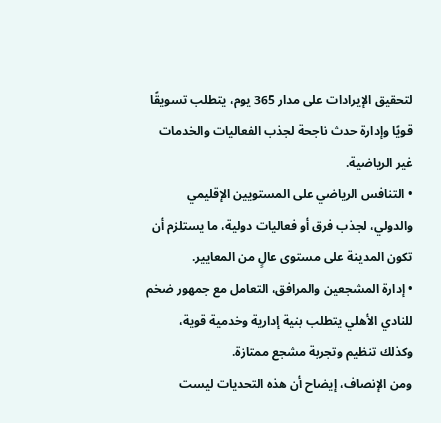لتحقيق الإيرادات على مدار 365 يوم، يتطلب تسويقًا قويًا وإدارة حدث ناجحة لجذب الفعاليات والخدمات غير الرياضية.
• التنافس الرياضي على المستويين الإقليمي والدولي، لجذب فرق أو فعاليات دولية، ما يستلزم أن تكون المدينة على مستوى عالٍ من المعايير.
• إدارة المشجعين والمرافق، التعامل مع جمهور ضخم للنادي الأهلي يتطلب بنية إدارية وخدمية قوية، وكذلك تنظيم وتجربة مشجع ممتازة.
ومن الإنصاف، إيضاح أن هذه التحديات ليست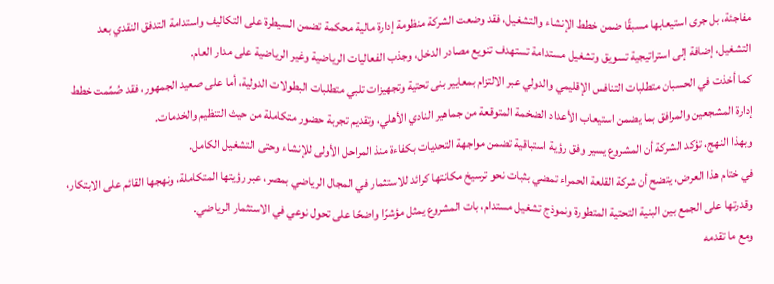مفاجئة، بل جرى استيعابها مسبقًا ضمن خطط الإنشاء والتشغيل، فقد وضعت الشركة منظومة إدارة مالية محكمة تضمن السيطرة على التكاليف واستدامة التدفق النقدي بعد التشغيل، إضافة إلى استراتيجية تسويق وتشغيل مستدامة تستهدف تنويع مصادر الدخل، وجذب الفعاليات الرياضية وغير الرياضية على مدار العام.
كما أخذت في الحسبان متطلبات التنافس الإقليمي والدولي عبر الالتزام بمعايير بنى تحتية وتجهيزات تلبي متطلبات البطولات الدولية، أما على صعيد الجمهور، فقد صُمِّمت خطط إدارة المشجعين والمرافق بما يضمن استيعاب الأعداد الضخمة المتوقعة من جماهير النادي الأهلي، وتقديم تجربة حضور متكاملة من حيث التنظيم والخدمات.
وبهذا النهج، تؤكد الشركة أن المشروع يسير وفق رؤية استباقية تضمن مواجهة التحديات بكفاءة منذ المراحل الأولى للإنشاء وحتى التشغيل الكامل.
في ختام هذا العرض، يتضح أن شركة القلعة الحمراء تمضي بثبات نحو ترسيخ مكانتها كرائد للاستثمار في المجال الرياضي بمصر، عبر رؤيتها المتكاملة، ونهجها القائم على الابتكار، وقدرتها على الجمع بين البنية التحتية المتطورة ونموذج تشغيل مستدام، بات المشروع يمثل مؤشرًا واضحًا على تحول نوعي في الاستثمار الرياضي.
ومع ما تقدمه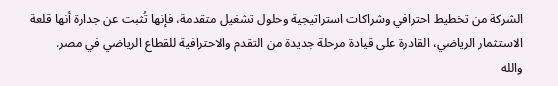الشركة من تخطيط احترافي وشراكات استراتيجية وحلول تشغيل متقدمة، فإنها تُثبت عن جدارة أنها قلعة الاستثمار الرياضي، القادرة على قيادة مرحلة جديدة من التقدم والاحترافية للقطاع الرياضي في مصر.
والله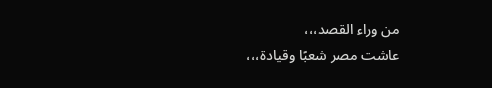من وراء القصد،،،
عاشت مصر شعبًا وقيادة،،،